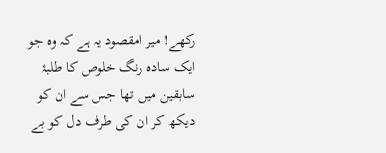رکھے! میر امقصود یہ ہے کہ وہ جو ایک سادہ رنگ خلوص کا طلبۂ سابقین میں تھا جس سے ان کو دیکھ کر ان کی طرف دل کو بے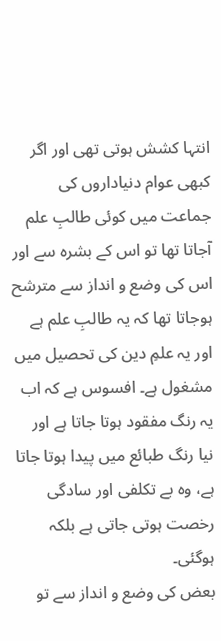انتہا کشش ہوتی تھی اور اگر کبھی عوام دنیاداروں کی جماعت میں کوئی طالبِ علم آجاتا تھا تو اس کے بشرہ سے اور اس کی وضع و انداز سے مترشح ہوجاتا تھا کہ یہ طالبِ علم ہے اور یہ علمِ دین کی تحصیل میں مشغول ہے۔ افسوس ہے کہ اب یہ رنگ مفقود ہوتا جاتا ہے اور نیا رنگ طبائع میں پیدا ہوتا جاتا ہے، وہ بے تکلفی اور سادگی رخصت ہوتی جاتی ہے بلکہ ہوگئی۔
بعض کی وضع و انداز سے تو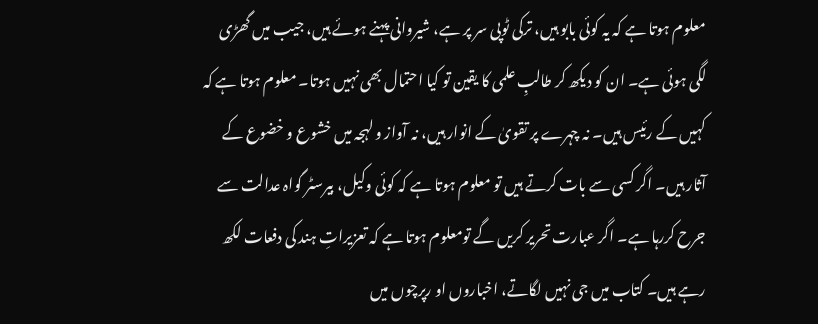معلوم ہوتا ہے کہ یہ کوئی بابو ہیں، ترکی ٹوپی سر پر ہے، شیروانی پہنے ہوئے ہیں، جیب میں گھڑی لگی ہوئی ہے۔ ان کو دیکھ کر طالبِ علمی کا یقین تو کیا احتمال بھی نہیں ہوتا۔ معلوم ہوتا ہے کہ کہیں کے رئیس ہیں۔ نہ چہرے پر تقویٰ کے انوار ہیں، نہ آواز و لہجہ میں خشوع و خضوع کے آثار ہیں۔ اگر کسی سے بات کرتے ہیں تو معلوم ہوتا ہے کہ کوئی وکیل، بیرسٹر گواہ عدالت سے جرح کررہا ہے۔ اگر عبارت تحریر کریں گے تومعلوم ہوتا ہے کہ تعزیراتِ ہند کی دفعات لکھ رہے ہیں۔ کتاب میں جی نہیں لگاتے، اخباروں او رپرچوں میں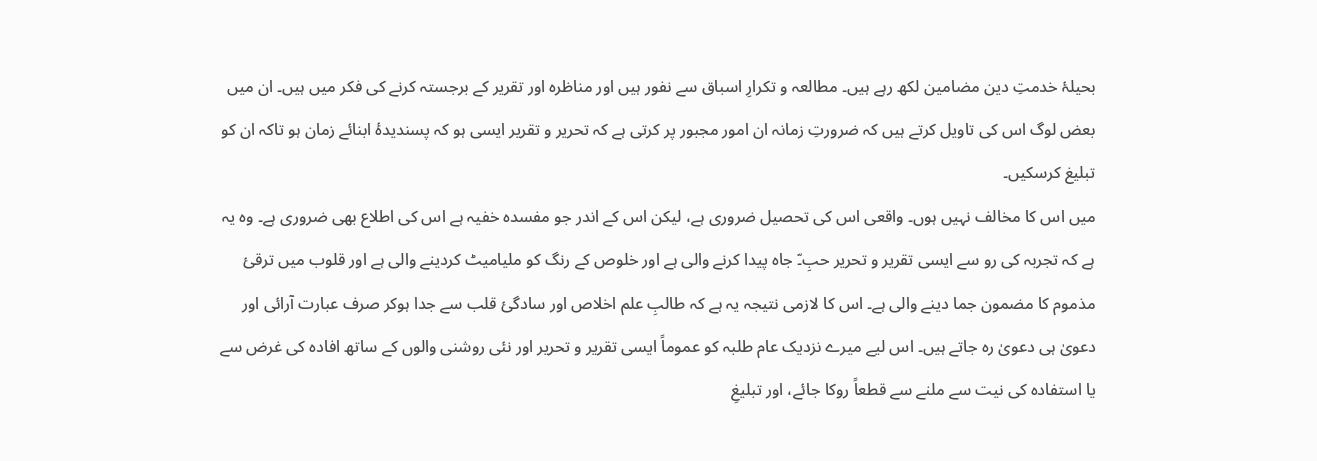بحیلۂ خدمتِ دین مضامین لکھ رہے ہیں۔ مطالعہ و تکرارِ اسباق سے نفور ہیں اور مناظرہ اور تقریر کے برجستہ کرنے کی فکر میں ہیں۔ ان میں بعض لوگ اس کی تاویل کرتے ہیں کہ ضرورتِ زمانہ ان امور مجبور پر کرتی ہے کہ تحریر و تقریر ایسی ہو کہ پسندیدۂ ابنائے زمان ہو تاکہ ان کو تبلیغ کرسکیں۔
میں اس کا مخالف نہیں ہوں۔ واقعی اس کی تحصیل ضروری ہے، لیکن اس کے اندر جو مفسدہ خفیہ ہے اس کی اطلاع بھی ضروری ہے۔ وہ یہ ہے کہ تجربہ کی رو سے ایسی تقریر و تحریر حبِ۔ّ جاہ پیدا کرنے والی ہے اور خلوص کے رنگ کو ملیامیٹ کردینے والی ہے اور قلوب میں ترقیٔ مذموم کا مضمون جما دینے والی ہے۔ اس کا لازمی نتیجہ یہ ہے کہ طالبِ علم اخلاص اور سادگیٔ قلب سے جدا ہوکر صرف عبارت آرائی اور دعویٰ ہی دعویٰ رہ جاتے ہیں۔ اس لیے میرے نزدیک عام طلبہ کو عموماً ایسی تقریر و تحریر اور نئی روشنی والوں کے ساتھ افادہ کی غرض سے یا استفادہ کی نیت سے ملنے سے قطعاً روکا جائے، اور تبلیغِ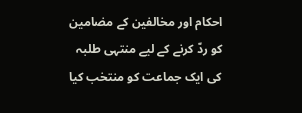احکام اور مخالفین کے مضامین کو ردّ کرنے کے لیے منتہی طلبہ کی ایک جماعت کو منتخب کیا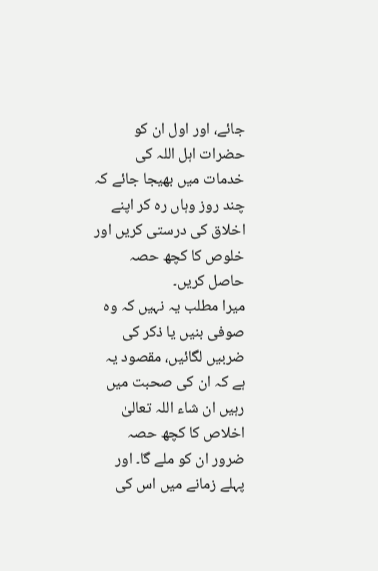جائے، اور اول ان کو حضرات اہل اللہ کی خدمات میں بھیجا جائے کہ چند روز وہاں رہ کر اپنے اخلاق کی درستی کریں اور خلوص کا کچھ حصہ حاصل کریں۔
میرا مطلب یہ نہیں کہ وہ صوفی بنیں یا ذکر کی ضربیں لگائیں، مقصود یہ ہے کہ ان کی صحبت میں رہیں ان شاء اللہ تعالیٰ اخلاص کا کچھ حصہ ضرور ان کو ملے گا۔ اور پہلے زمانے میں اس کی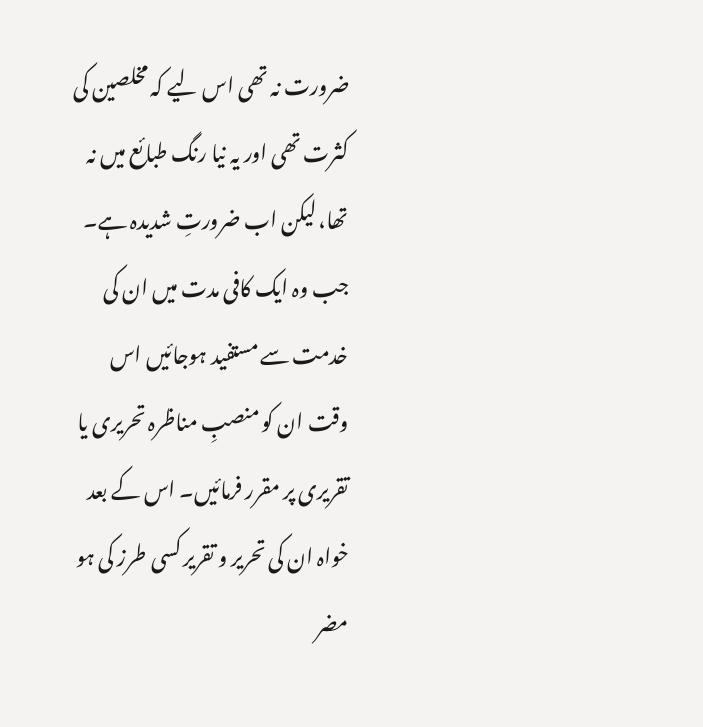ضرورت نہ تھی اس لیے کہ مخلصین کی کثرت تھی اور یہ نیا رنگ طبائع میں نہ تھا، لیکن اب ضرورتِ شدیدہ ہے۔ جب وہ ایک کافی مدت میں ان کی خدمت سے مستفید ہوجائیں اس وقت ان کو منصبِ مناظرہ تحریری یا تقریری پر مقرر فرمائیں۔ اس کے بعد خواہ ان کی تحریر و تقریر کسی طرز کی ہو مضر